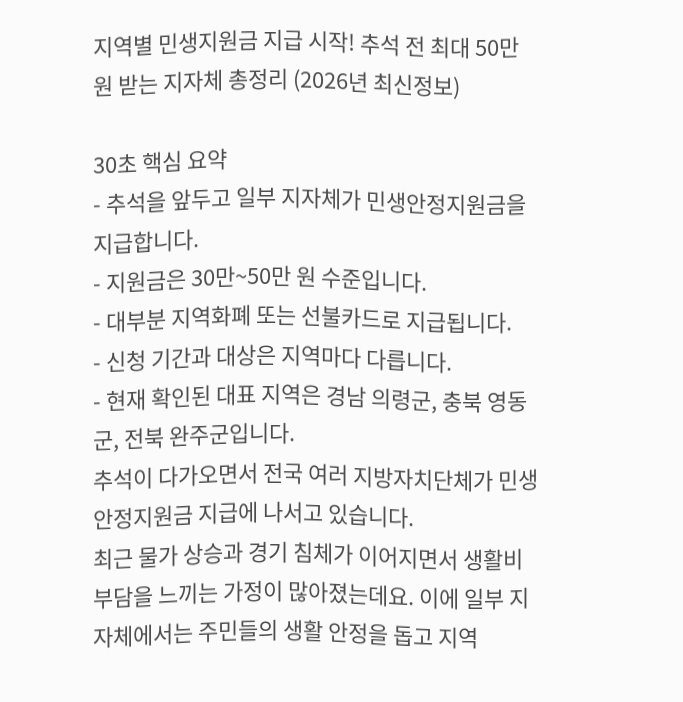지역별 민생지원금 지급 시작! 추석 전 최대 50만 원 받는 지자체 총정리 (2026년 최신정보)

30초 핵심 요약
- 추석을 앞두고 일부 지자체가 민생안정지원금을 지급합니다.
- 지원금은 30만~50만 원 수준입니다.
- 대부분 지역화폐 또는 선불카드로 지급됩니다.
- 신청 기간과 대상은 지역마다 다릅니다.
- 현재 확인된 대표 지역은 경남 의령군, 충북 영동군, 전북 완주군입니다.
추석이 다가오면서 전국 여러 지방자치단체가 민생안정지원금 지급에 나서고 있습니다.
최근 물가 상승과 경기 침체가 이어지면서 생활비 부담을 느끼는 가정이 많아졌는데요. 이에 일부 지자체에서는 주민들의 생활 안정을 돕고 지역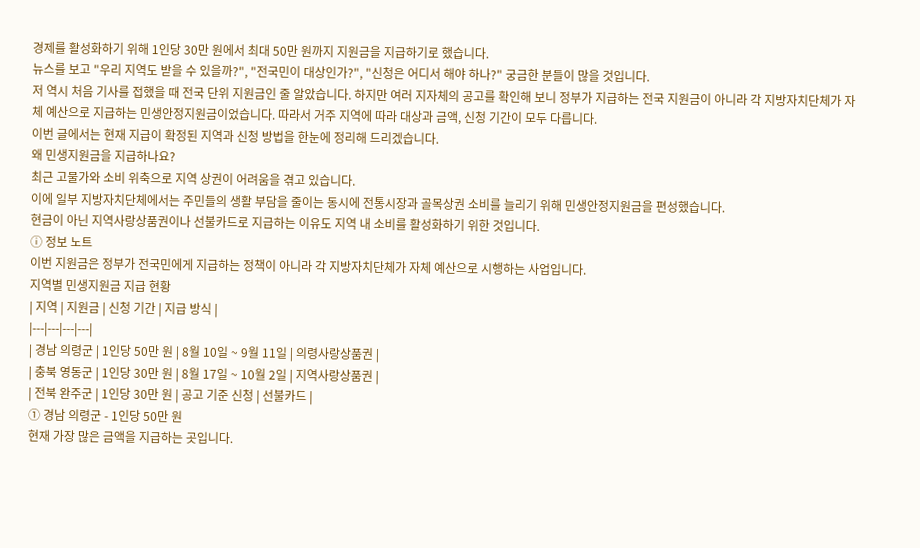경제를 활성화하기 위해 1인당 30만 원에서 최대 50만 원까지 지원금을 지급하기로 했습니다.
뉴스를 보고 "우리 지역도 받을 수 있을까?", "전국민이 대상인가?", "신청은 어디서 해야 하나?" 궁금한 분들이 많을 것입니다.
저 역시 처음 기사를 접했을 때 전국 단위 지원금인 줄 알았습니다. 하지만 여러 지자체의 공고를 확인해 보니 정부가 지급하는 전국 지원금이 아니라 각 지방자치단체가 자체 예산으로 지급하는 민생안정지원금이었습니다. 따라서 거주 지역에 따라 대상과 금액, 신청 기간이 모두 다릅니다.
이번 글에서는 현재 지급이 확정된 지역과 신청 방법을 한눈에 정리해 드리겠습니다.
왜 민생지원금을 지급하나요?
최근 고물가와 소비 위축으로 지역 상권이 어려움을 겪고 있습니다.
이에 일부 지방자치단체에서는 주민들의 생활 부담을 줄이는 동시에 전통시장과 골목상권 소비를 늘리기 위해 민생안정지원금을 편성했습니다.
현금이 아닌 지역사랑상품권이나 선불카드로 지급하는 이유도 지역 내 소비를 활성화하기 위한 것입니다.
ⓘ 정보 노트
이번 지원금은 정부가 전국민에게 지급하는 정책이 아니라 각 지방자치단체가 자체 예산으로 시행하는 사업입니다.
지역별 민생지원금 지급 현황
| 지역 | 지원금 | 신청 기간 | 지급 방식 |
|---|---|---|---|
| 경남 의령군 | 1인당 50만 원 | 8월 10일 ~ 9월 11일 | 의령사랑상품권 |
| 충북 영동군 | 1인당 30만 원 | 8월 17일 ~ 10월 2일 | 지역사랑상품권 |
| 전북 완주군 | 1인당 30만 원 | 공고 기준 신청 | 선불카드 |
① 경남 의령군 - 1인당 50만 원
현재 가장 많은 금액을 지급하는 곳입니다.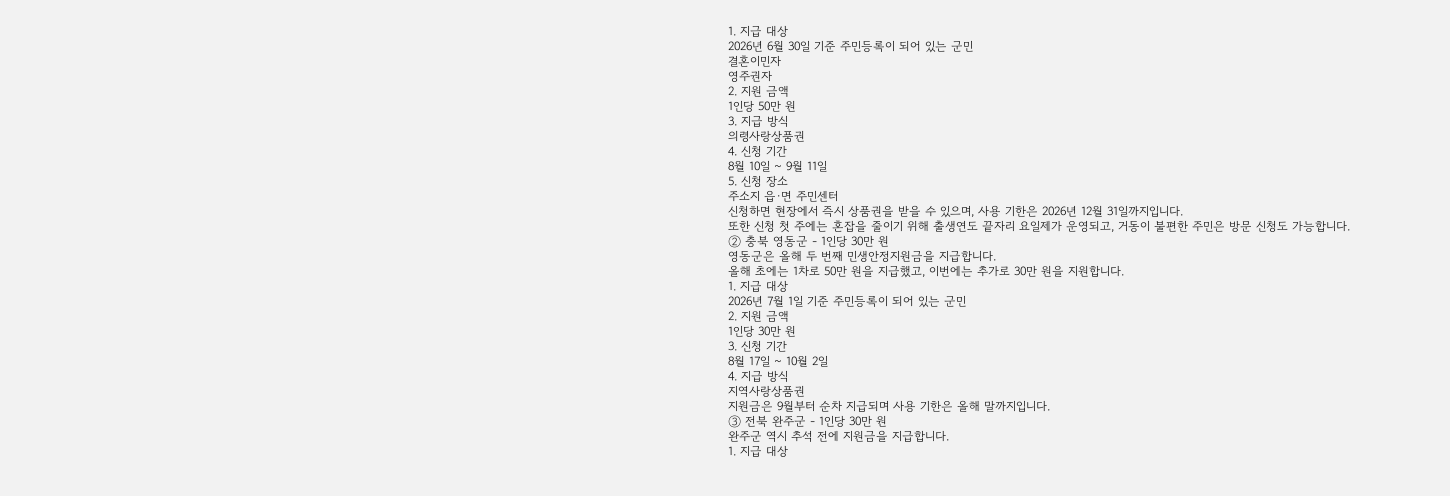1. 지급 대상
2026년 6월 30일 기준 주민등록이 되어 있는 군민
결혼이민자
영주권자
2. 지원 금액
1인당 50만 원
3. 지급 방식
의령사랑상품권
4. 신청 기간
8월 10일 ~ 9월 11일
5. 신청 장소
주소지 읍·면 주민센터
신청하면 현장에서 즉시 상품권을 받을 수 있으며, 사용 기한은 2026년 12월 31일까지입니다.
또한 신청 첫 주에는 혼잡을 줄이기 위해 출생연도 끝자리 요일제가 운영되고, 거동이 불편한 주민은 방문 신청도 가능합니다.
② 충북 영동군 - 1인당 30만 원
영동군은 올해 두 번째 민생안정지원금을 지급합니다.
올해 초에는 1차로 50만 원을 지급했고, 이번에는 추가로 30만 원을 지원합니다.
1. 지급 대상
2026년 7월 1일 기준 주민등록이 되어 있는 군민
2. 지원 금액
1인당 30만 원
3. 신청 기간
8월 17일 ~ 10월 2일
4. 지급 방식
지역사랑상품권
지원금은 9월부터 순차 지급되며 사용 기한은 올해 말까지입니다.
③ 전북 완주군 - 1인당 30만 원
완주군 역시 추석 전에 지원금을 지급합니다.
1. 지급 대상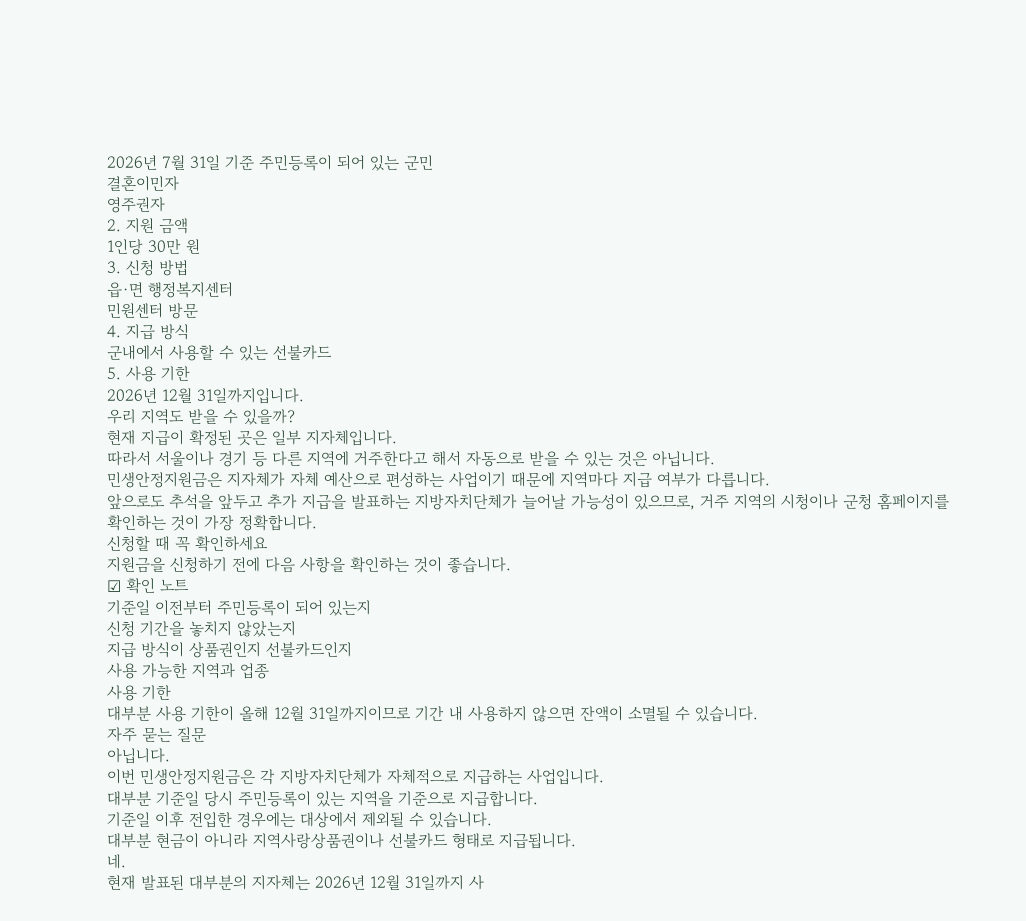2026년 7월 31일 기준 주민등록이 되어 있는 군민
결혼이민자
영주권자
2. 지원 금액
1인당 30만 원
3. 신청 방법
읍·면 행정복지센터
민원센터 방문
4. 지급 방식
군내에서 사용할 수 있는 선불카드
5. 사용 기한
2026년 12월 31일까지입니다.
우리 지역도 받을 수 있을까?
현재 지급이 확정된 곳은 일부 지자체입니다.
따라서 서울이나 경기 등 다른 지역에 거주한다고 해서 자동으로 받을 수 있는 것은 아닙니다.
민생안정지원금은 지자체가 자체 예산으로 편성하는 사업이기 때문에 지역마다 지급 여부가 다릅니다.
앞으로도 추석을 앞두고 추가 지급을 발표하는 지방자치단체가 늘어날 가능성이 있으므로, 거주 지역의 시청이나 군청 홈페이지를 확인하는 것이 가장 정확합니다.
신청할 때 꼭 확인하세요
지원금을 신청하기 전에 다음 사항을 확인하는 것이 좋습니다.
☑ 확인 노트
기준일 이전부터 주민등록이 되어 있는지
신청 기간을 놓치지 않았는지
지급 방식이 상품권인지 선불카드인지
사용 가능한 지역과 업종
사용 기한
대부분 사용 기한이 올해 12월 31일까지이므로 기간 내 사용하지 않으면 잔액이 소멸될 수 있습니다.
자주 묻는 질문
아닙니다.
이번 민생안정지원금은 각 지방자치단체가 자체적으로 지급하는 사업입니다.
대부분 기준일 당시 주민등록이 있는 지역을 기준으로 지급합니다.
기준일 이후 전입한 경우에는 대상에서 제외될 수 있습니다.
대부분 현금이 아니라 지역사랑상품권이나 선불카드 형태로 지급됩니다.
네.
현재 발표된 대부분의 지자체는 2026년 12월 31일까지 사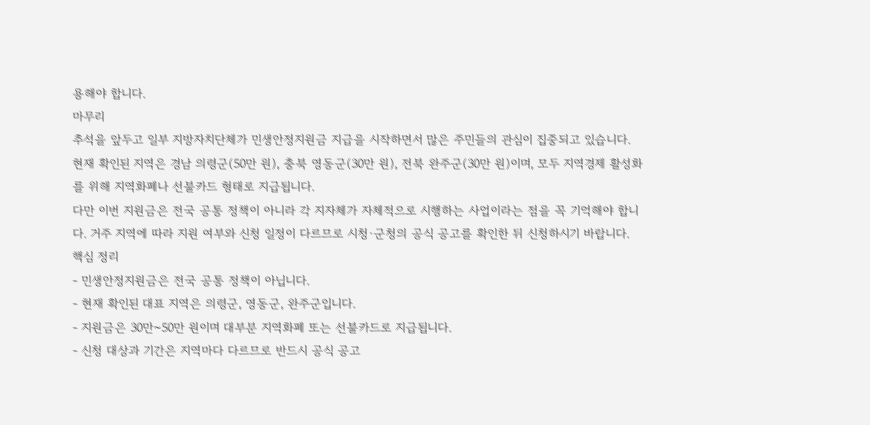용해야 합니다.
마무리
추석을 앞두고 일부 지방자치단체가 민생안정지원금 지급을 시작하면서 많은 주민들의 관심이 집중되고 있습니다.
현재 확인된 지역은 경남 의령군(50만 원), 충북 영동군(30만 원), 전북 완주군(30만 원)이며, 모두 지역경제 활성화를 위해 지역화폐나 선불카드 형태로 지급됩니다.
다만 이번 지원금은 전국 공통 정책이 아니라 각 지자체가 자체적으로 시행하는 사업이라는 점을 꼭 기억해야 합니다. 거주 지역에 따라 지원 여부와 신청 일정이 다르므로 시청·군청의 공식 공고를 확인한 뒤 신청하시기 바랍니다.
핵심 정리
- 민생안정지원금은 전국 공통 정책이 아닙니다.
- 현재 확인된 대표 지역은 의령군, 영동군, 완주군입니다.
- 지원금은 30만~50만 원이며 대부분 지역화폐 또는 선불카드로 지급됩니다.
- 신청 대상과 기간은 지역마다 다르므로 반드시 공식 공고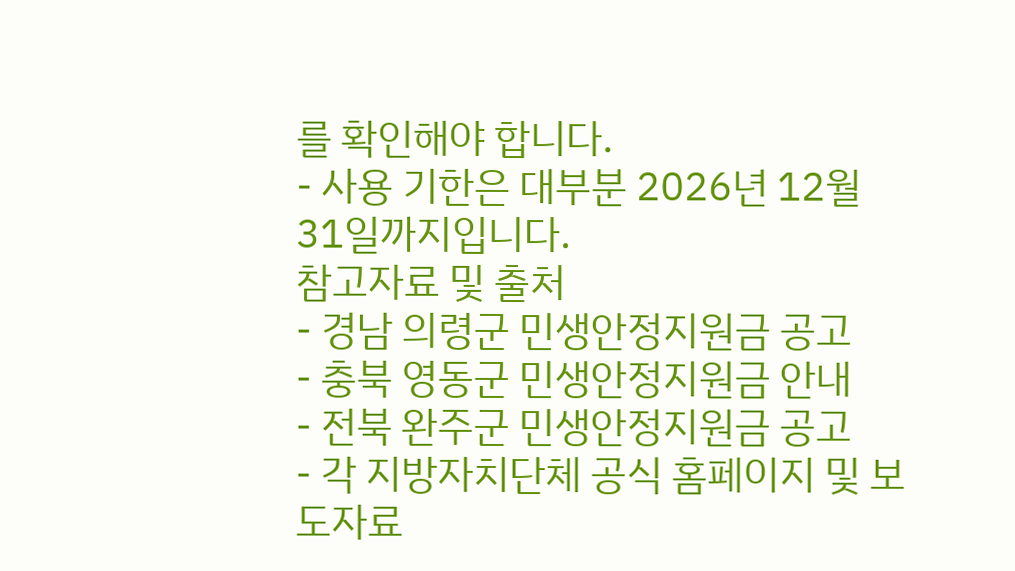를 확인해야 합니다.
- 사용 기한은 대부분 2026년 12월 31일까지입니다.
참고자료 및 출처
- 경남 의령군 민생안정지원금 공고
- 충북 영동군 민생안정지원금 안내
- 전북 완주군 민생안정지원금 공고
- 각 지방자치단체 공식 홈페이지 및 보도자료